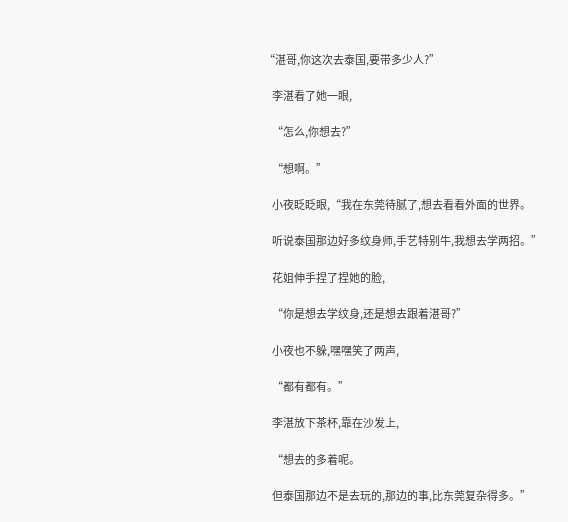“湛哥,你这次去泰国,要带多少人?”

    李湛看了她一眼,

    “怎么,你想去?”

    “想啊。”

    小夜眨眨眼,“我在东莞待腻了,想去看看外面的世界。

    听说泰国那边好多纹身师,手艺特别牛,我想去学两招。”

    花姐伸手捏了捏她的脸,

    “你是想去学纹身,还是想去跟着湛哥?”

    小夜也不躲,嘿嘿笑了两声,

    “都有都有。”

    李湛放下茶杯,靠在沙发上,

    “想去的多着呢。

    但泰国那边不是去玩的,那边的事,比东莞复杂得多。”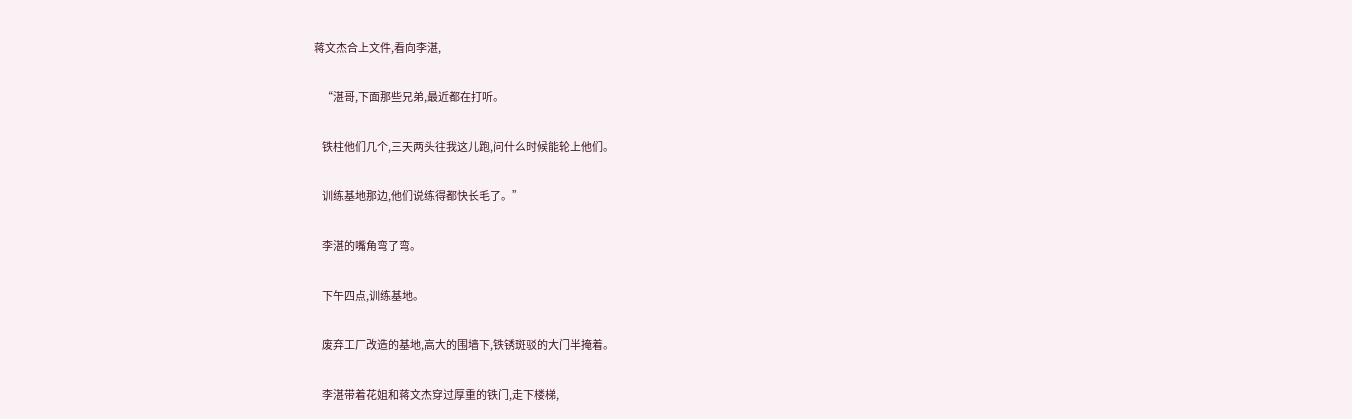蒋文杰合上文件,看向李湛,

    “湛哥,下面那些兄弟,最近都在打听。

    铁柱他们几个,三天两头往我这儿跑,问什么时候能轮上他们。

    训练基地那边,他们说练得都快长毛了。”

    李湛的嘴角弯了弯。

    下午四点,训练基地。

    废弃工厂改造的基地,高大的围墙下,铁锈斑驳的大门半掩着。

    李湛带着花姐和蒋文杰穿过厚重的铁门,走下楼梯,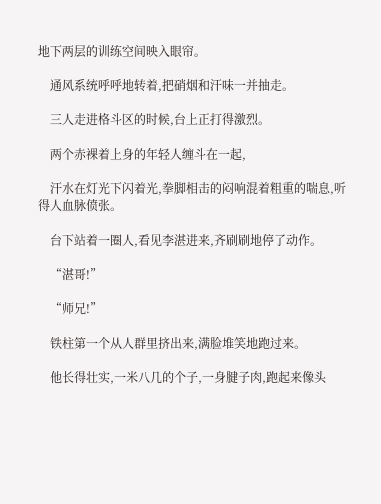地下两层的训练空间映入眼帘。

    通风系统呼呼地转着,把硝烟和汗味一并抽走。

    三人走进格斗区的时候,台上正打得激烈。

    两个赤裸着上身的年轻人缠斗在一起,

    汗水在灯光下闪着光,拳脚相击的闷响混着粗重的喘息,听得人血脉偾张。

    台下站着一圈人,看见李湛进来,齐刷刷地停了动作。

    “湛哥!”

    “师兄!”

    铁柱第一个从人群里挤出来,满脸堆笑地跑过来。

    他长得壮实,一米八几的个子,一身腱子肉,跑起来像头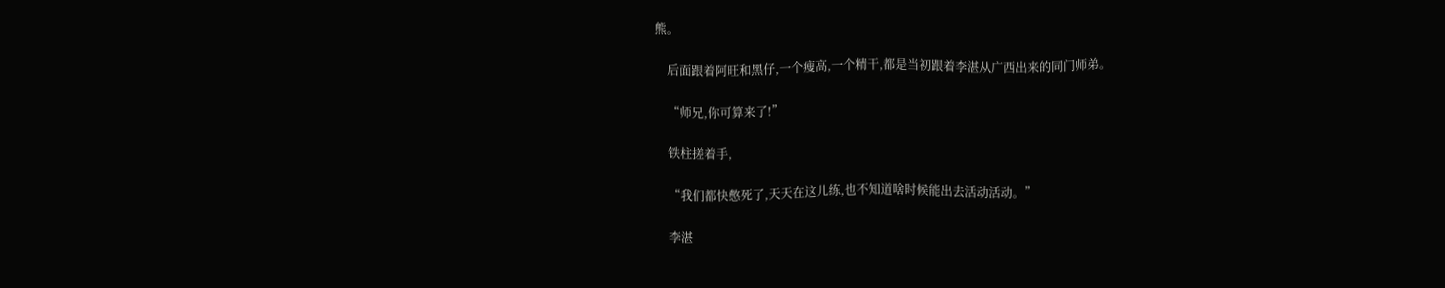熊。

    后面跟着阿旺和黑仔,一个瘦高,一个精干,都是当初跟着李湛从广西出来的同门师弟。

    “师兄,你可算来了!”

    铁柱搓着手,

    “我们都快憋死了,天天在这儿练,也不知道啥时候能出去活动活动。”

    李湛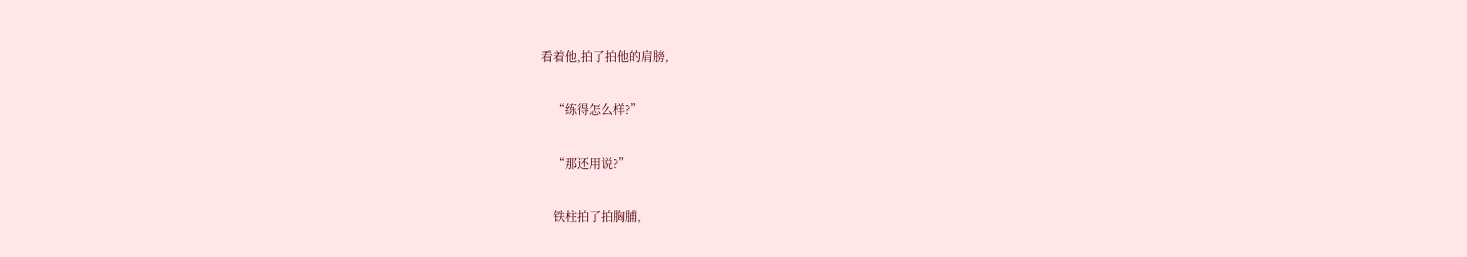看着他,拍了拍他的肩膀,

    “练得怎么样?”

    “那还用说?”

    铁柱拍了拍胸脯,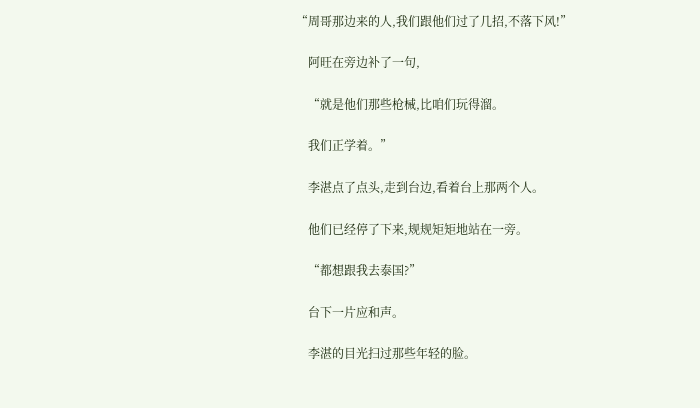“周哥那边来的人,我们跟他们过了几招,不落下风!”

    阿旺在旁边补了一句,

    “就是他们那些枪械,比咱们玩得溜。

    我们正学着。”

    李湛点了点头,走到台边,看着台上那两个人。

    他们已经停了下来,规规矩矩地站在一旁。

    “都想跟我去泰国?”

    台下一片应和声。

    李湛的目光扫过那些年轻的脸。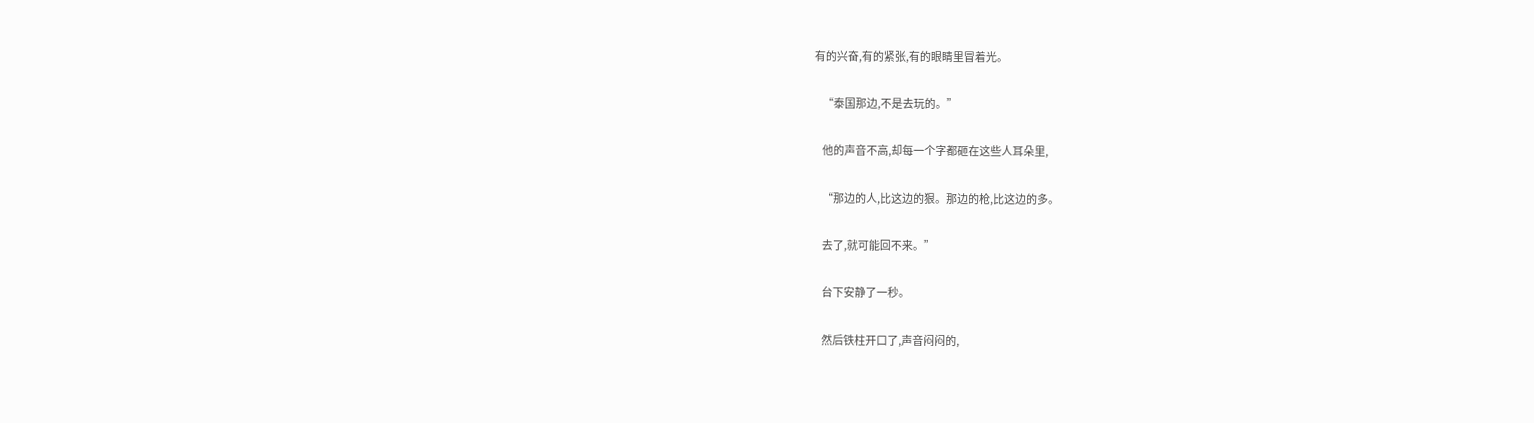有的兴奋,有的紧张,有的眼睛里冒着光。

    “泰国那边,不是去玩的。”

    他的声音不高,却每一个字都砸在这些人耳朵里,

    “那边的人,比这边的狠。那边的枪,比这边的多。

    去了,就可能回不来。”

    台下安静了一秒。

    然后铁柱开口了,声音闷闷的,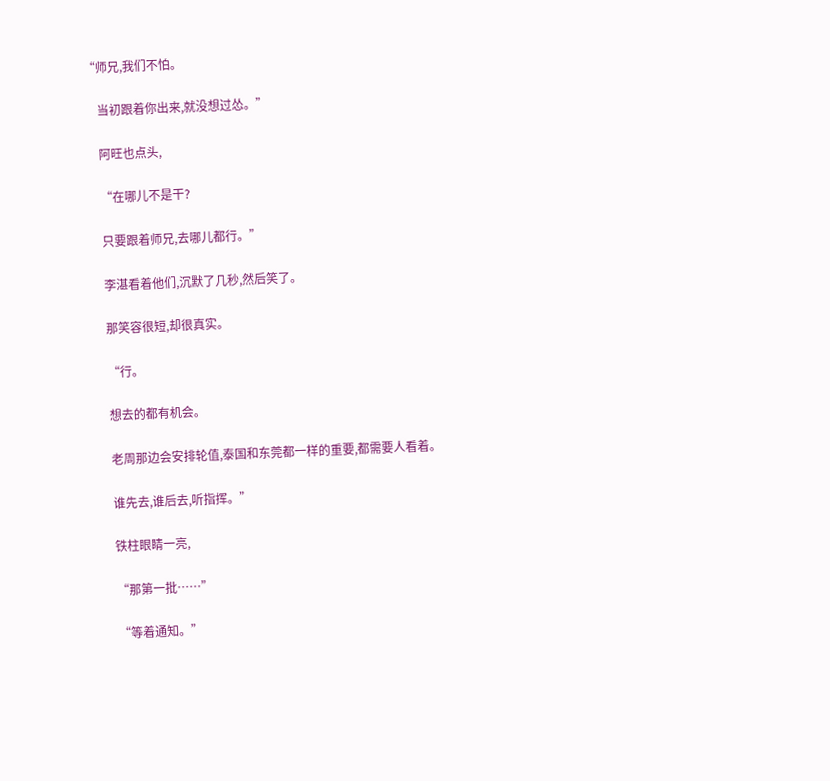“师兄,我们不怕。

    当初跟着你出来,就没想过怂。”

    阿旺也点头,

    “在哪儿不是干?

    只要跟着师兄,去哪儿都行。”

    李湛看着他们,沉默了几秒,然后笑了。

    那笑容很短,却很真实。

    “行。

    想去的都有机会。

    老周那边会安排轮值,泰国和东莞都一样的重要,都需要人看着。

    谁先去,谁后去,听指挥。”

    铁柱眼睛一亮,

    “那第一批……”

    “等着通知。”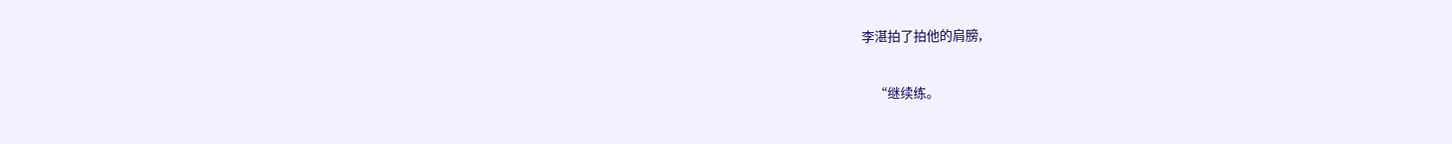李湛拍了拍他的肩膀,

    “继续练。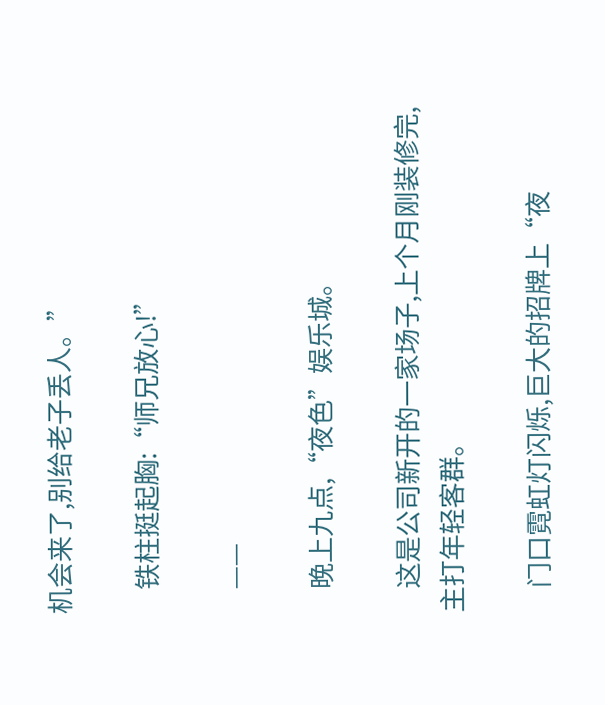机会来了,别给老子丢人。”

    铁柱挺起胸:“师兄放心!”

    ——

    晚上九点,“夜色”娱乐城。

    这是公司新开的一家场子,上个月刚装修完,主打年轻客群。

    门口霓虹灯闪烁,巨大的招牌上“夜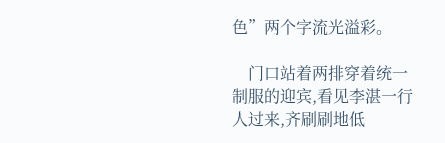色”两个字流光溢彩。

    门口站着两排穿着统一制服的迎宾,看见李湛一行人过来,齐刷刷地低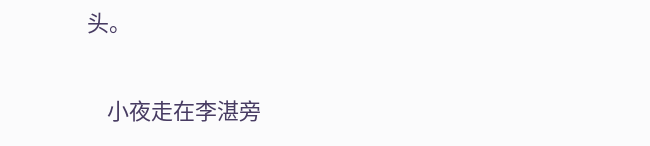头。

    小夜走在李湛旁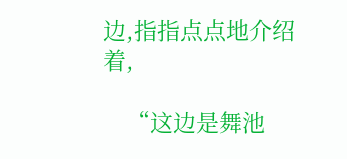边,指指点点地介绍着,

    “这边是舞池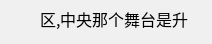区,中央那个舞台是升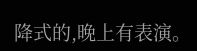降式的,晚上有表演。